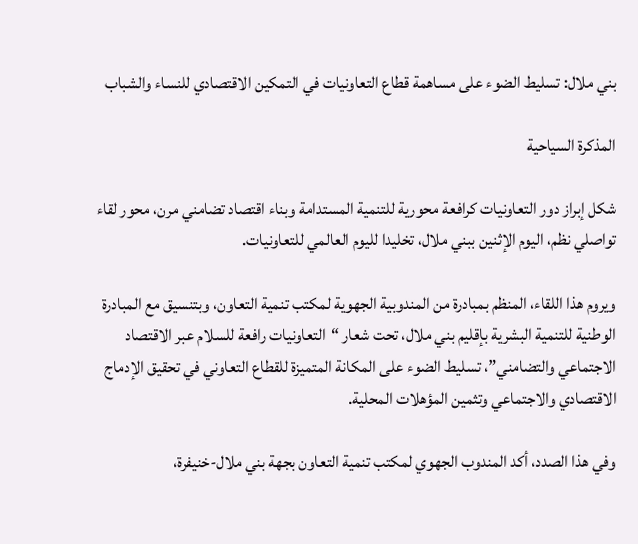بني ملال: تسليط الضوء على مساهمة قطاع التعاونيات في التمكين الاقتصادي للنساء والشباب

المذكرة السياحية

شكل إبراز دور التعاونيات كرافعة محورية للتنمية المستدامة وبناء اقتصاد تضامني مرن، محور لقاء تواصلي نظم، اليوم الإثنين ببني ملال، تخليدا لليوم العالمي للتعاونيات.

ويروم هذا اللقاء، المنظم بمبادرة من المندوبية الجهوية لمكتب تنمية التعاون، وبتنسيق مع المبادرة الوطنية للتنمية البشرية بإقليم بني ملال، تحت شعار “التعاونيات رافعة للسلام عبر الاقتصاد الاجتماعي والتضامني”، تسليط الضوء على المكانة المتميزة للقطاع التعاوني في تحقيق الإدماج الاقتصادي والاجتماعي وتثمين المؤهلات المحلية.

وفي هذا الصدد، أكد المندوب الجهوي لمكتب تنمية التعاون بجهة بني ملال-خنيفرة،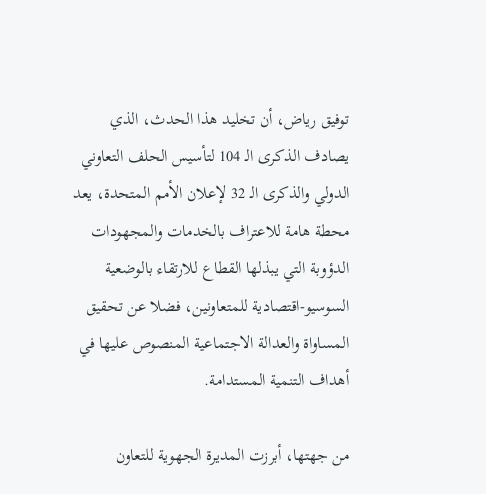توفيق رياض، أن تخليد هذا الحدث، الذي يصادف الذكرى الـ 104 لتأسيس الحلف التعاوني الدولي والذكرى الـ 32 لإعلان الأمم المتحدة، يعد محطة هامة للاعتراف بالخدمات والمجهودات الدؤوبة التي يبذلها القطاع للارتقاء بالوضعية السوسيو-اقتصادية للمتعاونين، فضلا عن تحقيق المساواة والعدالة الاجتماعية المنصوص عليها في أهداف التنمية المستدامة.

من جهتها، أبرزت المديرة الجهوية للتعاون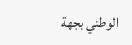الوطني بجهة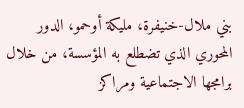بني ملال-خنيفرة، مليكة أوحمو، الدور المحوري الذي تضطلع به المؤسسة، من خلال برامجها الاجتماعية ومراكز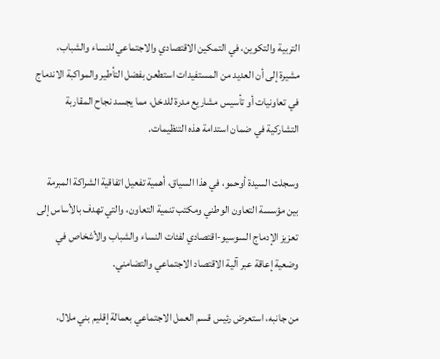التربية والتكوين، في التمكين الاقتصادي والاجتماعي للنساء والشباب، مشيرة إلى أن العديد من المستفيدات استطعن بفضل التأطير والمواكبة الاندماج في تعاونيات أو تأسيس مشاريع مدرة للدخل، مما يجسد نجاح المقاربة التشاركية في ضمان استدامة هذه التنظيمات.

وسجلت السيدة أوحمو، في هذا السياق، أهمية تفعيل اتفاقية الشراكة المبرمة بين مؤسسة التعاون الوطني ومكتب تنمية التعاون، والتي تهدف بالأساس إلى تعزيز الإدماج السوسيو-اقتصادي لفئات النساء والشباب والأشخاص في وضعية إعاقة عبر آلية الاقتصاد الاجتماعي والتضامني.

من جانبه، استعرض رئيس قسم العمل الاجتماعي بعمالة إقليم بني ملال،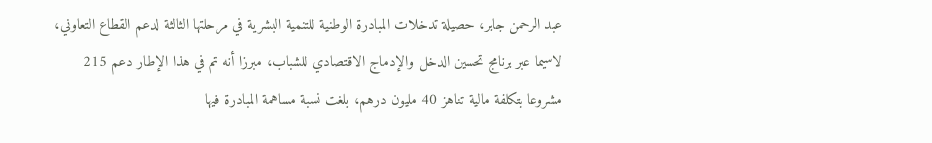عبد الرحمن جابر، حصيلة تدخلات المبادرة الوطنية للتنمية البشرية في مرحلتها الثالثة لدعم القطاع التعاوني، لاسيما عبر برنامج تحسين الدخل والإدماج الاقتصادي للشباب، مبرزا أنه تم في هذا الإطار دعم 215 مشروعا بتكلفة مالية تناهز 40 مليون درهم، بلغت نسبة مساهمة المبادرة فيها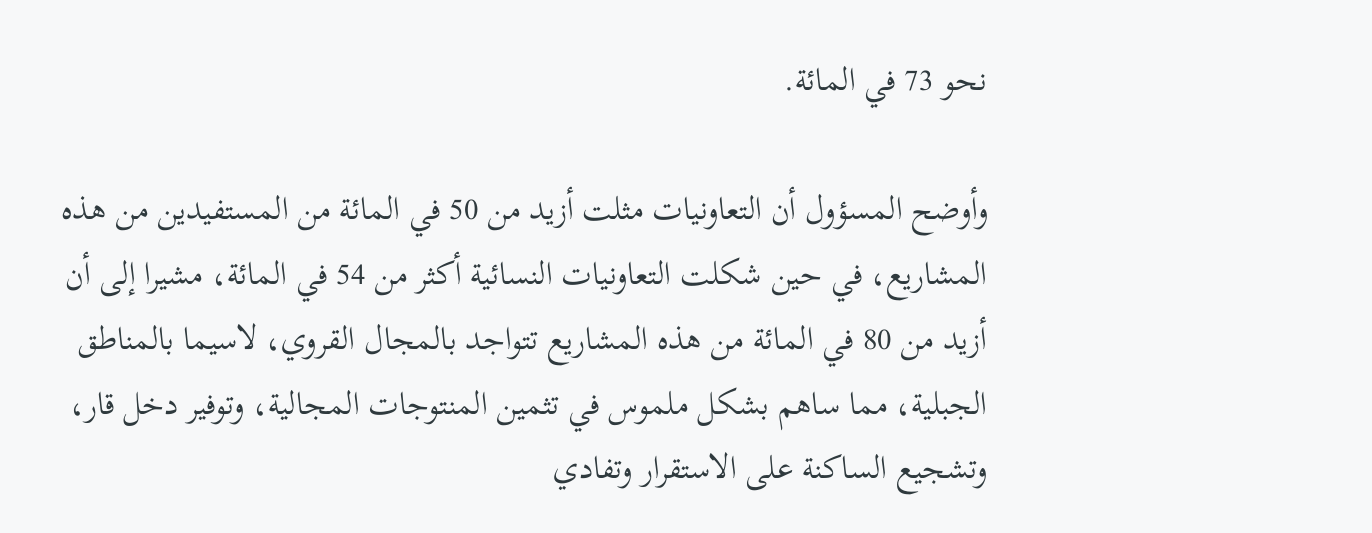نحو 73 في المائة.

وأوضح المسؤول أن التعاونيات مثلت أزيد من 50 في المائة من المستفيدين من هذه المشاريع، في حين شكلت التعاونيات النسائية أكثر من 54 في المائة، مشيرا إلى أن أزيد من 80 في المائة من هذه المشاريع تتواجد بالمجال القروي، لاسيما بالمناطق الجبلية، مما ساهم بشكل ملموس في تثمين المنتوجات المجالية، وتوفير دخل قار، وتشجيع الساكنة على الاستقرار وتفادي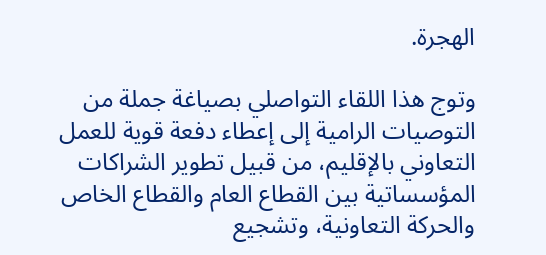الهجرة.

وتوج هذا اللقاء التواصلي بصياغة جملة من التوصيات الرامية إلى إعطاء دفعة قوية للعمل التعاوني بالإقليم، من قبيل تطوير الشراكات المؤسساتية بين القطاع العام والقطاع الخاص والحركة التعاونية، وتشجيع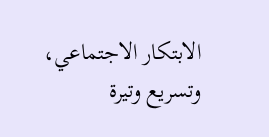الابتكار الاجتماعي، وتسريع وتيرة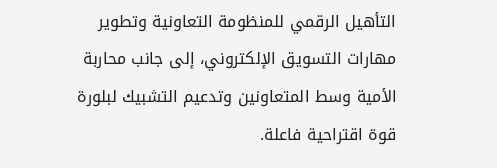التأهيل الرقمي للمنظومة التعاونية وتطوير مهارات التسويق الإلكتروني، إلى جانب محاربة الأمية وسط المتعاونين وتدعيم التشبيك لبلورة قوة اقتراحية فاعلة.